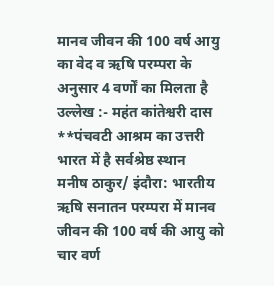मानव जीवन की 100 वर्ष आयु का वेद व ऋषि परम्परा के अनुसार 4 वर्णों का मिलता है उल्लेख :- महंत कांतेश्वरी दास
**पंचवटी आश्रम का उत्तरी भारत में है सर्वश्रेष्ठ स्थान
मनीष ठाकुर/ इंदौरा: भारतीय ऋषि सनातन परम्परा में मानव जीवन की 100 वर्ष की आयु को चार वर्ण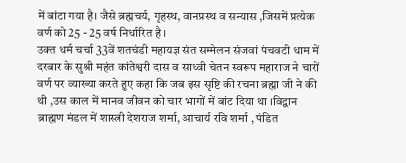में बांटा गया है। जैसे ब्रह्मचर्य, गृहस्थ, वानप्रस्थ व सन्यास ,जिसमें प्रत्येक वर्ण को 25 - 25 वर्ष निर्धारित है ।
उक्त धर्म चर्चा 33वें शतचंडी महायज्ञ संत सम्मेलन संजवां पंचवटी धाम में दरबार के सुश्री महंत कांतेश्वरी दास व साध्वी चेतन स्वरूप महाराज ने चारों वर्ण पर व्याख्या करते हुए कहा कि जब इस सृष्टि की रचना ब्रह्मा जी ने की थी ,उस काल में मानव जीवन को चार भागों में बांट दिया था ।विद्वान ब्राह्मण मंडल में शास्त्री देशराज शर्मा, आचार्य रवि शर्मा , पंडित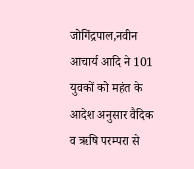जोगिंद्रपाल,नवीन आचार्य आदि ने 101 युवकों को महंत के आदेश अनुसार वैदिक व ऋषि परम्परा से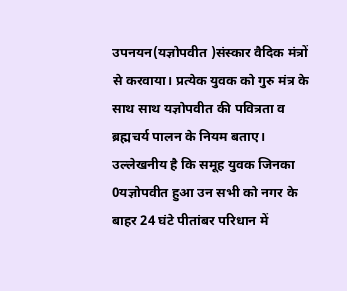उपनयन(यज्ञोपवीत )संस्कार वैदिक मंत्रों से करवाया। प्रत्येक युवक को गुरु मंत्र के साथ साथ यज्ञोपवीत की पवित्रता व ब्रह्मचर्य पालन के नियम बताए।
उल्लेखनीय है कि समूह युवक जिनका 0यज्ञोपवीत हुआ उन सभी को नगर के बाहर 24 घंटे पीतांबर परिधान में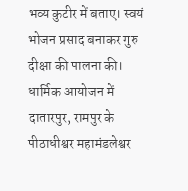भव्य कुटीर में बताए। स्वयं भोजन प्रसाद बनाकर गुरु दीक्षा की पालना की।
धार्मिक आयोजन में दातारपुर, रामपुर के पीठाधीश्वर महामंडलेश्वर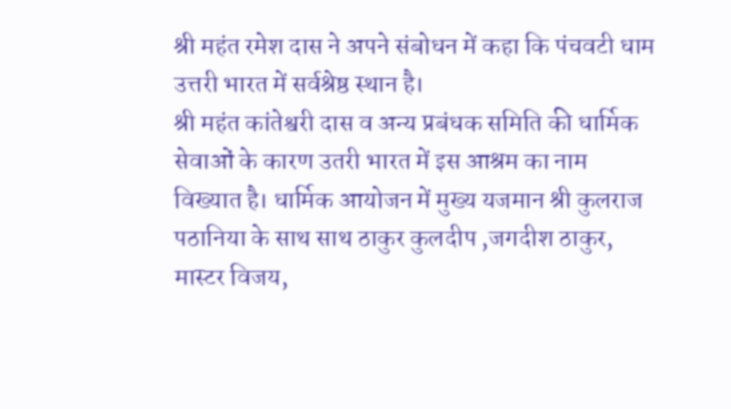श्री महंत रमेश दास ने अपने संबोधन में कहा कि पंचवटी धाम उत्तरी भारत में सर्वश्रेष्ठ स्थान है।
श्री महंत कांतेश्वरी दास व अन्य प्रबंधक समिति की धार्मिक सेवाओं के कारण उतरी भारत में इस आश्रम का नाम विख्यात है। धार्मिक आयोजन में मुख्य यजमान श्री कुलराज पठानिया के साथ साथ ठाकुर कुलदीप ,जगदीश ठाकुर, मास्टर विजय,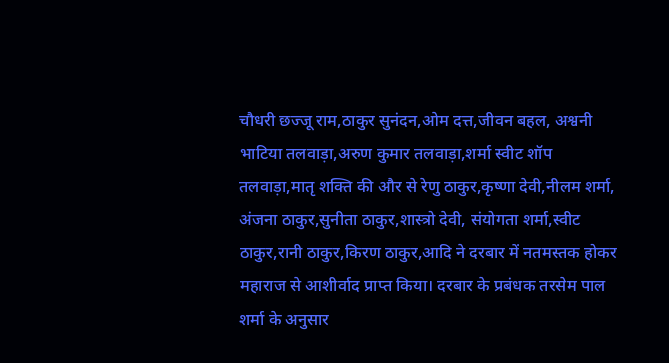चौधरी छज्जू राम,ठाकुर सुनंदन,ओम दत्त,जीवन बहल, अश्वनी भाटिया तलवाड़ा,अरुण कुमार तलवाड़ा,शर्मा स्वीट शॉप तलवाड़ा,मातृ शक्ति की और से रेणु ठाकुर,कृष्णा देवी,नीलम शर्मा, अंजना ठाकुर,सुनीता ठाकुर,शास्त्रो देवी, संयोगता शर्मा,स्वीट ठाकुर,रानी ठाकुर,किरण ठाकुर,आदि ने दरबार में नतमस्तक होकर महाराज से आशीर्वाद प्राप्त किया। दरबार के प्रबंधक तरसेम पाल शर्मा के अनुसार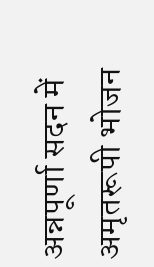अन्नपूर्णा सदन में अमृतरूपी भोजन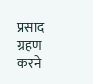प्रसाद ग्रहण करने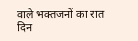वाले भक्तजनों का रात दिन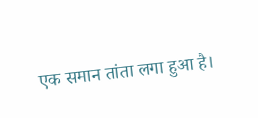एक समान तांता लगा हुआ है।